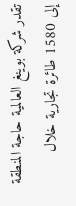تقدر شركة بوينغ العالمية حاجة المنطقة إلى 1580 طائرة تجارية خلال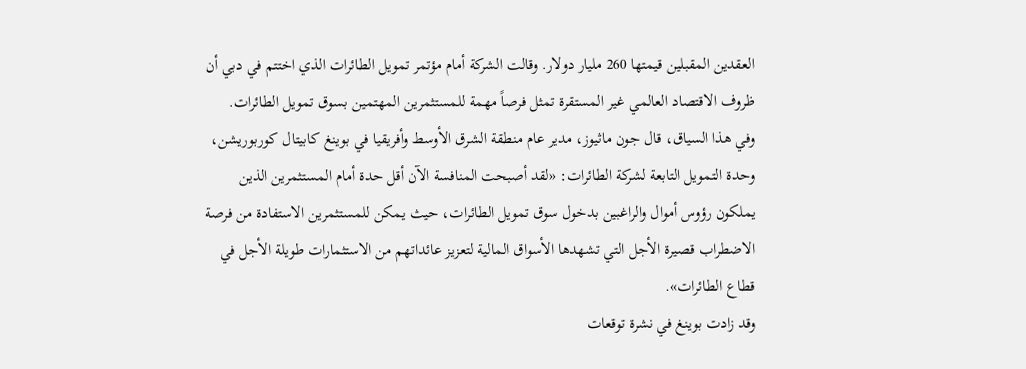العقدين المقبلين قيمتها 260 مليار دولار. وقالت الشركة أمام مؤتمر تمويل الطائرات الذي اختتم في دبي أن ظروف الاقتصاد العالمي غير المستقرة تمثل فرصاً مهمة للمستثمرين المهتمين بسوق تمويل الطائرات.
وفي هذا السياق، قال جون ماثيوز، مدير عام منطقة الشرق الأوسط وأفريقيا في بوينغ كابيتال كوربوريشن، وحدة التمويل التابعة لشركة الطائرات: «لقد أصبحت المنافسة الآن أقل حدة أمام المستثمرين الذين يملكون رؤوس أموال والراغبين بدخول سوق تمويل الطائرات، حيث يمكن للمستثمرين الاستفادة من فرصة الاضطراب قصيرة الأجل التي تشهدها الأسواق المالية لتعزيز عائداتهم من الاستثمارات طويلة الأجل في قطاع الطائرات».
وقد زادت بوينغ في نشرة توقعات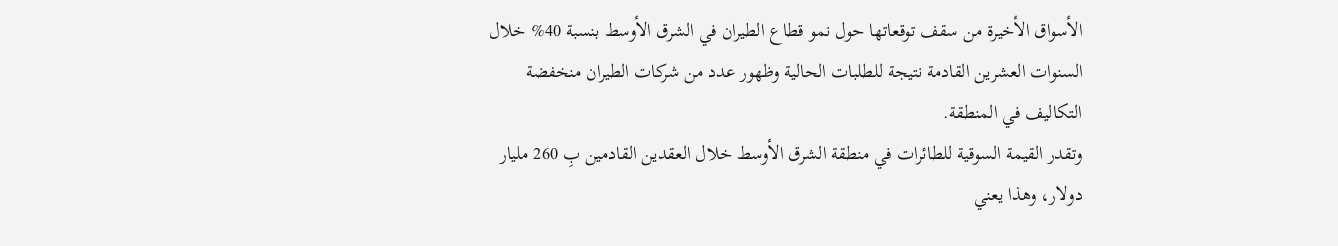الأسواق الأخيرة من سقف توقعاتها حول نمو قطاع الطيران في الشرق الأوسط بنسبة 40% خلال السنوات العشرين القادمة نتيجة للطلبات الحالية وظهور عدد من شركات الطيران منخفضة التكاليف في المنطقة.
وتقدر القيمة السوقية للطائرات في منطقة الشرق الأوسط خلال العقدين القادمين بِ 260 مليار دولار، وهذا يعني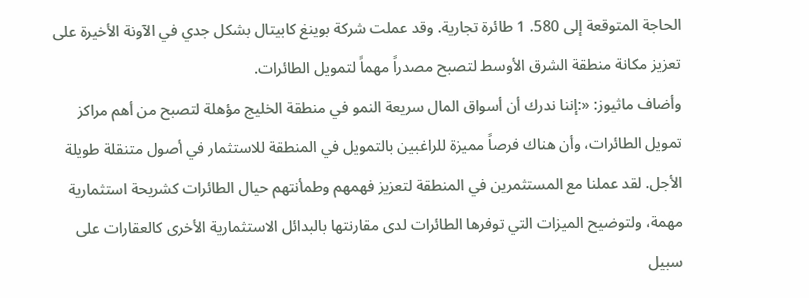الحاجة المتوقعة إلى 580. 1 طائرة تجارية. وقد عملت شركة بوينغ كابيتال بشكل جدي في الآونة الأخيرة على تعزيز مكانة منطقة الشرق الأوسط لتصبح مصدراً مهماً لتمويل الطائرات.
وأضاف ماثيوز: «:إننا ندرك أن أسواق المال سريعة النمو في منطقة الخليج مؤهلة لتصبح من أهم مراكز تمويل الطائرات، وأن هناك فرصاً مميزة للراغبين بالتمويل في المنطقة للاستثمار في أصول متنقلة طويلة الأجل. لقد عملنا مع المستثمرين في المنطقة لتعزيز فهمهم وطمأنتهم حيال الطائرات كشريحة استثمارية مهمة، ولتوضيح الميزات التي توفرها الطائرات لدى مقارنتها بالبدائل الاستثمارية الأخرى كالعقارات على سبيل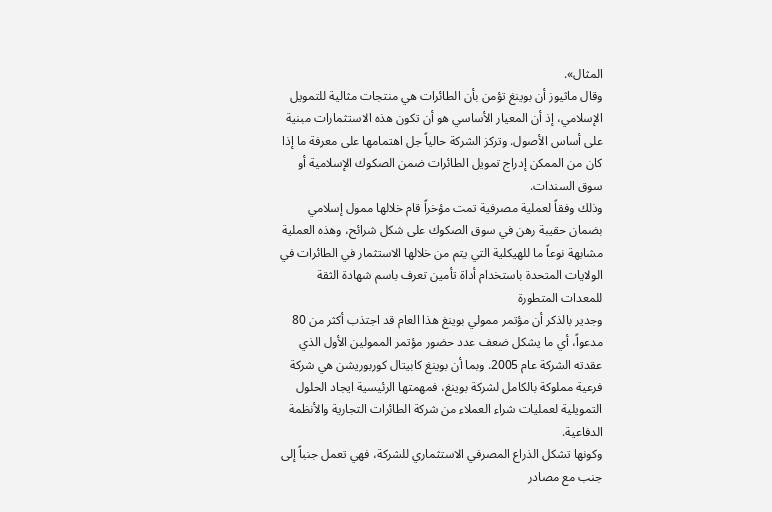المثال».
وقال ماثيوز أن بوينغ تؤمن بأن الطائرات هي منتجات مثالية للتمويل الإسلامي، إذ أن المعيار الأساسي هو أن تكون هذه الاستثمارات مبنية على أساس الأصول. وتركز الشركة حالياً جل اهتمامها على معرفة ما إذا كان من الممكن إدراج تمويل الطائرات ضمن الصكوك الإسلامية أو سوق السندات.
وذلك وفقاً لعملية مصرفية تمت مؤخراً قام خلالها ممول إسلامي بضمان حقيبة رهن في سوق الصكوك على شكل شرائح، وهذه العملية مشابهة نوعاً ما للهيكلية التي يتم من خلالها الاستثمار في الطائرات في الولايات المتحدة باستخدام أداة تأمين تعرف باسم شهادة الثقة للمعدات المتطورة
وجدير بالذكر أن مؤتمر ممولي بوينغ هذا العام قد اجتذب أكثر من 80 مدعواً، أي ما يشكل ضعف عدد حضور مؤتمر الممولين الأول الذي عقدته الشركة عام 2005. وبما أن بوينغ كابيتال كوربوريشن هي شركة فرعية مملوكة بالكامل لشركة بوينغ، فمهمتها الرئيسية ايجاد الحلول التمويلية لعمليات شراء العملاء من شركة الطائرات التجارية والأنظمة الدفاعية.
وكونها تشكل الذراع المصرفي الاستثماري للشركة، فهي تعمل جنباً إلى جنب مع مصادر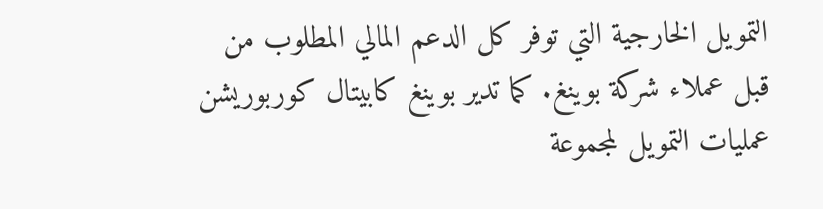التمويل الخارجية التي توفر كل الدعم المالي المطلوب من قبل عملاء شركة بوينغ. كما تدير بوينغ كابيتال كوربوريشن عمليات التمويل لمجموعة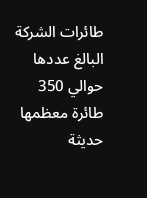طائرات الشركة البالغ عددها حوالي 350 طائرة معظمها حديثة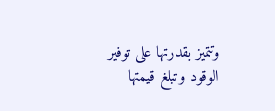وتتميز بقدرتها على توفير الوقود وتبلغ قيمتها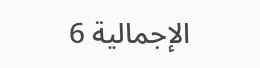الإجمالية 6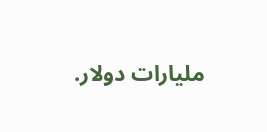مليارات دولار.